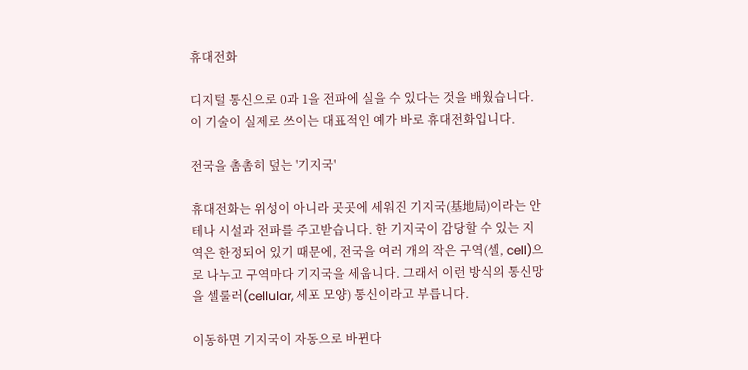휴대전화

디지털 통신으로 0과 1을 전파에 실을 수 있다는 것을 배웠습니다. 이 기술이 실제로 쓰이는 대표적인 예가 바로 휴대전화입니다.

전국을 촘촘히 덮는 '기지국'

휴대전화는 위성이 아니라 곳곳에 세워진 기지국(基地局)이라는 안테나 시설과 전파를 주고받습니다. 한 기지국이 감당할 수 있는 지역은 한정되어 있기 때문에, 전국을 여러 개의 작은 구역(셀, cell)으로 나누고 구역마다 기지국을 세웁니다. 그래서 이런 방식의 통신망을 셀룰러(cellular, 세포 모양) 통신이라고 부릅니다.

이동하면 기지국이 자동으로 바뀐다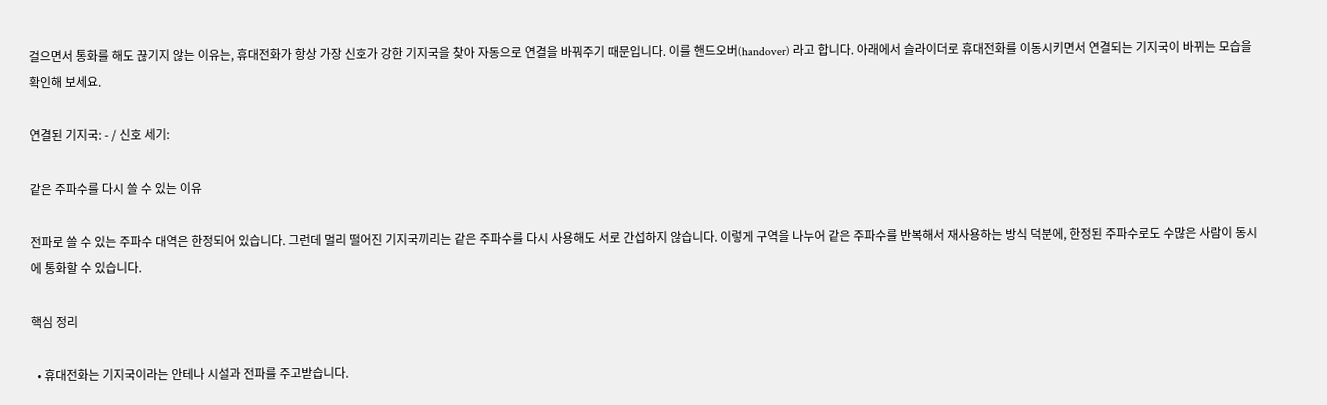걸으면서 통화를 해도 끊기지 않는 이유는, 휴대전화가 항상 가장 신호가 강한 기지국을 찾아 자동으로 연결을 바꿔주기 때문입니다. 이를 핸드오버(handover) 라고 합니다. 아래에서 슬라이더로 휴대전화를 이동시키면서 연결되는 기지국이 바뀌는 모습을 확인해 보세요.

연결된 기지국: - / 신호 세기:

같은 주파수를 다시 쓸 수 있는 이유

전파로 쓸 수 있는 주파수 대역은 한정되어 있습니다. 그런데 멀리 떨어진 기지국끼리는 같은 주파수를 다시 사용해도 서로 간섭하지 않습니다. 이렇게 구역을 나누어 같은 주파수를 반복해서 재사용하는 방식 덕분에, 한정된 주파수로도 수많은 사람이 동시에 통화할 수 있습니다.

핵심 정리

  • 휴대전화는 기지국이라는 안테나 시설과 전파를 주고받습니다.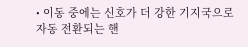• 이동 중에는 신호가 더 강한 기지국으로 자동 전환되는 핸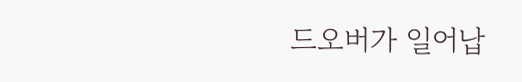드오버가 일어납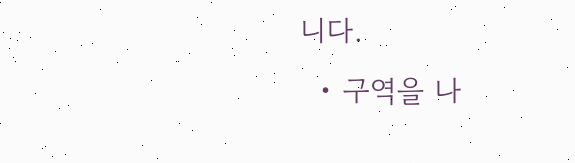니다.
  • 구역을 나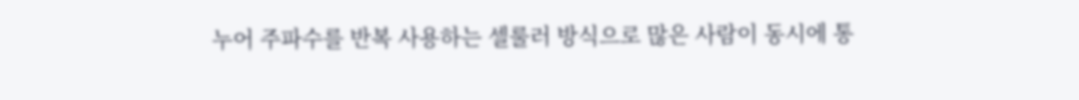누어 주파수를 반복 사용하는 셀룰러 방식으로 많은 사람이 동시에 통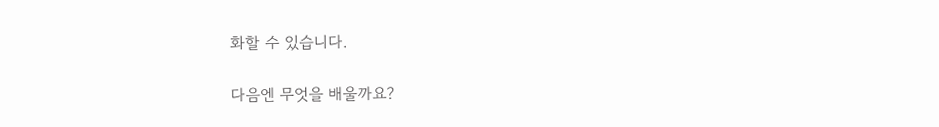화할 수 있습니다.

다음엔 무엇을 배울까요?